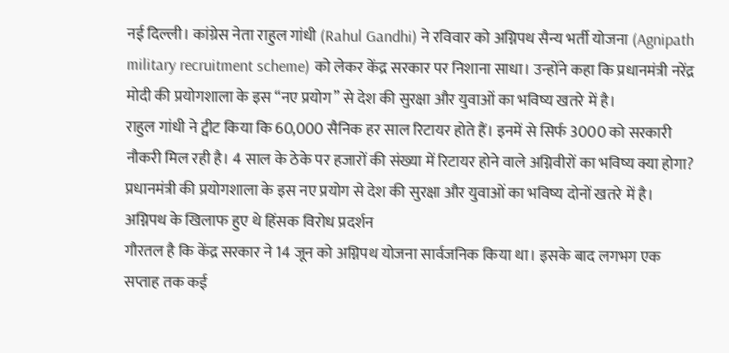नई दिल्ली। कांग्रेस नेता राहुल गांधी (Rahul Gandhi) ने रविवार को अग्निपथ सैन्य भर्ती योजना (Agnipath military recruitment scheme) को लेकर केंद्र सरकार पर निशाना साधा। उन्होंने कहा कि प्रधानमंत्री नरेंद्र मोदी की प्रयोगशाला के इस ‘‘नए प्रयोग’’ से देश की सुरक्षा और युवाओं का भविष्य खतरे में है।
राहुल गांधी ने ट्वीट किया कि 60,000 सैनिक हर साल रिटायर होते हैं। इनमें से सिर्फ 3000 को सरकारी नौकरी मिल रही है। 4 साल के ठेके पर हजारों की संख्या में रिटायर होने वाले अग्निवीरों का भविष्य क्या होगा? प्रधानमंत्री की प्रयोगशाला के इस नए प्रयोग से देश की सुरक्षा और युवाओं का भविष्य दोनों खतरे में है।
अग्निपथ के खिलाफ हुए थे हिंसक विरोध प्रदर्शन
गौरतल है कि केंद्र सरकार ने 14 जून को अग्निपथ योजना सार्वजनिक किया था। इसके बाद लगभग एक सप्ताह तक कई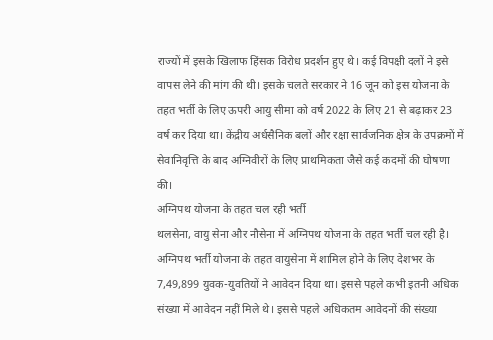राज्यों में इसके खिलाफ हिंसक विरोध प्रदर्शन हुए थे। कई विपक्षी दलों ने इसे वापस लेने की मांग की थी। इसके चलते सरकार ने 16 जून को इस योजना के तहत भर्ती के लिए ऊपरी आयु सीमा को वर्ष 2022 के लिए 21 से बढ़ाकर 23 वर्ष कर दिया था। केंद्रीय अर्धसैनिक बलों और रक्षा सार्वजनिक क्षेत्र के उपक्रमों में सेवानिवृत्ति के बाद अग्निवीरों के लिए प्राथमिकता जैसे कई कदमों की घोषणा की।
अग्निपथ योजना के तहत चल रही भर्ती
थलसेना, वायु सेना और नौसेना में अग्निपथ योजना के तहत भर्ती चल रही है। अग्निपथ भर्ती योजना के तहत वायुसेना में शामिल होने के लिए देशभर के 7,49,899 युवक-युवतियों ने आवेदन दिया था। इससे पहले कभी इतनी अधिक संख्या में आवेदन नहीं मिले थे। इससे पहले अधिकतम आवेदनों की संख्या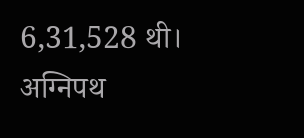6,31,528 थी। अग्निपथ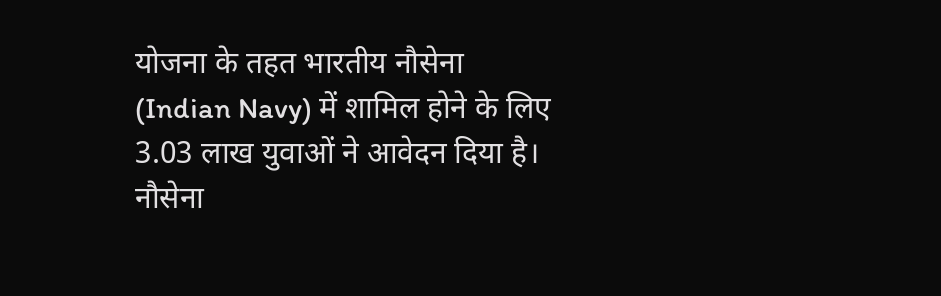योजना के तहत भारतीय नौसेना (Indian Navy) में शामिल होने के लिए 3.03 लाख युवाओं ने आवेदन दिया है। नौसेना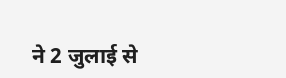ने 2 जुलाई से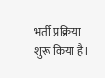भर्ती प्रक्रिया शुरू किया है।